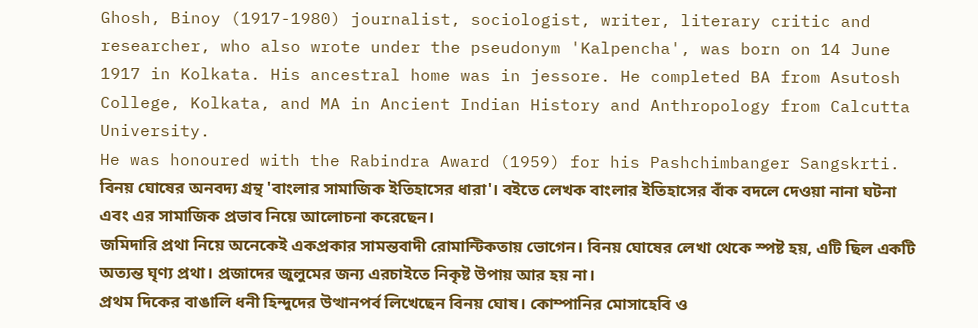Ghosh, Binoy (1917-1980) journalist, sociologist, writer, literary critic and researcher, who also wrote under the pseudonym 'Kalpencha', was born on 14 June 1917 in Kolkata. His ancestral home was in jessore. He completed BA from Asutosh College, Kolkata, and MA in Ancient Indian History and Anthropology from Calcutta University.
He was honoured with the Rabindra Award (1959) for his Pashchimbanger Sangskrti.
বিনয় ঘোষের অনবদ্য গ্রন্থ 'বাংলার সামাজিক ইতিহাসের ধারা'। বইতে লেখক বাংলার ইতিহাসের বাঁক বদলে দেওয়া নানা ঘটনা এবং এর সামাজিক প্রভাব নিয়ে আলোচনা করেছেন।
জমিদারি প্রথা নিয়ে অনেকেই একপ্রকার সামন্তবাদী রোমান্টিকতায় ভোগেন। বিনয় ঘোষের লেখা থেকে স্পষ্ট হয়, এটি ছিল একটি অত্যন্ত ঘৃণ্য প্রথা। প্রজাদের জুলুমের জন্য এরচাইতে নিকৃষ্ট উপায় আর হয় না।
প্রথম দিকের বাঙালি ধনী হিন্দুদের উত্থানপর্ব লিখেছেন বিনয় ঘোষ। কোম্পানির মোসাহেবি ও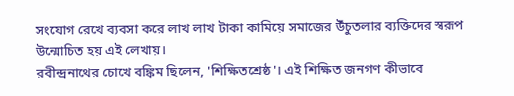সংযোগ রেখে ব্যবসা করে লাখ লাখ টাকা কামিয়ে সমাজের উঁচুতলার ব্যক্তিদের স্বরূপ উন্মোচিত হয় এই লেখায়।
রবীন্দ্রনাথের চোখে বঙ্কিম ছিলেন, 'শিক্ষিতশ্রেষ্ঠ'। এই শিক্ষিত জনগণ কীভাবে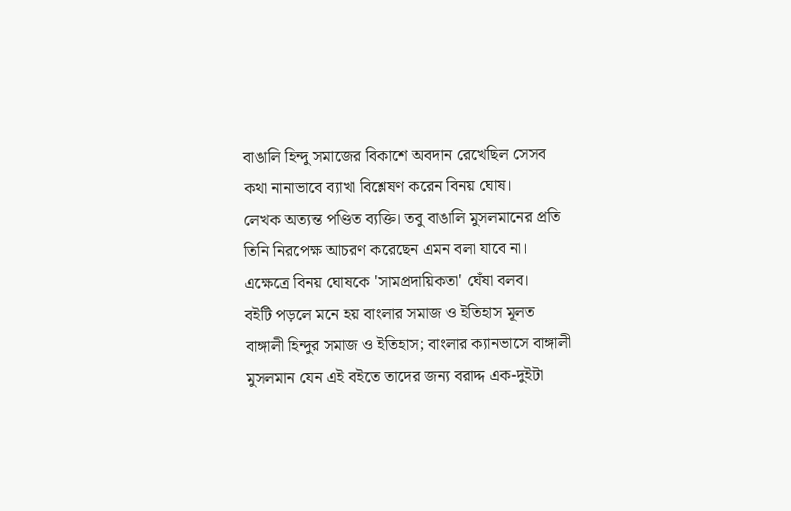বাঙালি হিন্দু সমাজের বিকাশে অবদান রেখেছিল সেসব কথা নানাভাবে ব্যাখা বিশ্লেষণ করেন বিনয় ঘোষ।
লেখক অত্যন্ত পণ্ডিত ব্যক্তি। তবু বাঙালি মুসলমানের প্রতি তিনি নিরপেক্ষ আচরণ করেছেন এমন বলা যাবে না। এক্ষেত্রে বিনয় ঘোষকে 'সামপ্রদায়িকতা' ঘেঁষা বলব।
বইটি পড়লে মনে হয় বাংলার সমাজ ও ইতিহাস মূলত বাঙ্গালী হিন্দুর সমাজ ও ইতিহাস; বাংলার ক্যানভাসে বাঙ্গালী মুসলমান যেন এই বইতে তাদের জন্য বরাদ্দ এক-দুইটা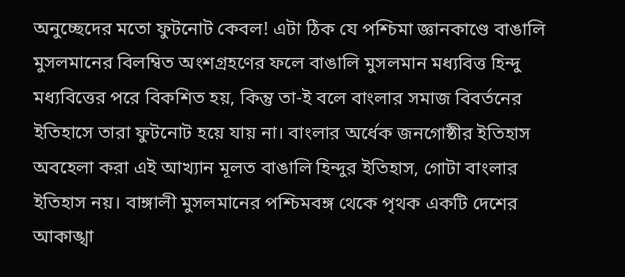অনুচ্ছেদের মতো ফুটনোট কেবল! এটা ঠিক যে পশ্চিমা জ্ঞানকাণ্ডে বাঙালি মুসলমানের বিলম্বিত অংশগ্রহণের ফলে বাঙালি মুসলমান মধ্যবিত্ত হিন্দু মধ্যবিত্তের পরে বিকশিত হয়, কিন্তু তা-ই বলে বাংলার সমাজ বিবর্তনের ইতিহাসে তারা ফুটনোট হয়ে যায় না। বাংলার অর্ধেক জনগোষ্ঠীর ইতিহাস অবহেলা করা এই আখ্যান মূলত বাঙালি হিন্দুর ইতিহাস, গোটা বাংলার ইতিহাস নয়। বাঙ্গালী মুসলমানের পশ্চিমবঙ্গ থেকে পৃথক একটি দেশের আকাঙ্খা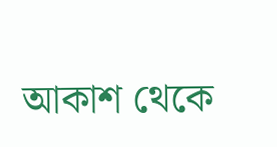আকাশ থেকে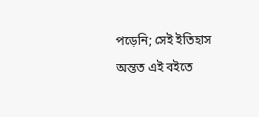পড়েনি; সেই ইতিহাস অন্তত এই বইতে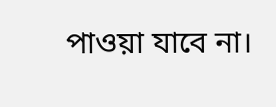পাওয়া যাবে না।